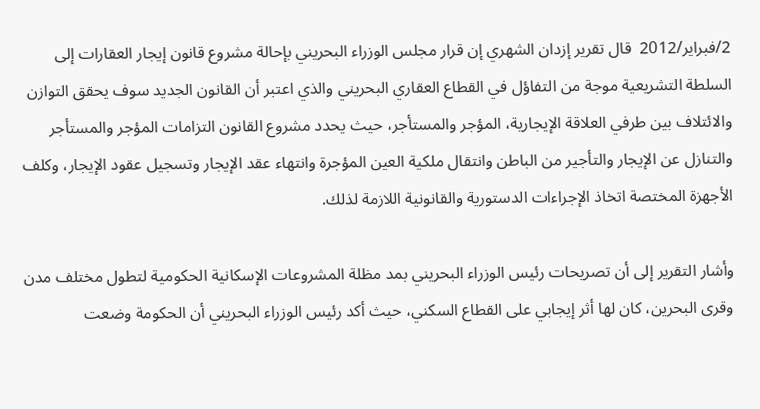2/فبراير/2012  قال تقرير إزدان الشهري إن قرار مجلس الوزراء البحريني بإحالة مشروع قانون إيجار العقارات إلى السلطة التشريعية موجة من التفاؤل في القطاع العقاري البحريني والذي اعتبر أن القانون الجديد سوف يحقق التوازن والائتلاف بين طرفي العلاقة الإيجارية، المؤجر والمستأجر، حيث يحدد مشروع القانون التزامات المؤجر والمستأجر والتنازل عن الإيجار والتأجير من الباطن وانتقال ملكية العين المؤجرة وانتهاء عقد الإيجار وتسجيل عقود الإيجار، وكلف الأجهزة المختصة اتخاذ الإجراءات الدستورية والقانونية اللازمة لذلك.

وأشار التقرير إلى أن تصريحات رئيس الوزراء البحريني بمد مظلة المشروعات الإسكانية الحكومية لتطول مختلف مدن وقرى البحرين، كان لها أثر إيجابي على القطاع السكني، حيث أكد رئيس الوزراء البحريني أن الحكومة وضعت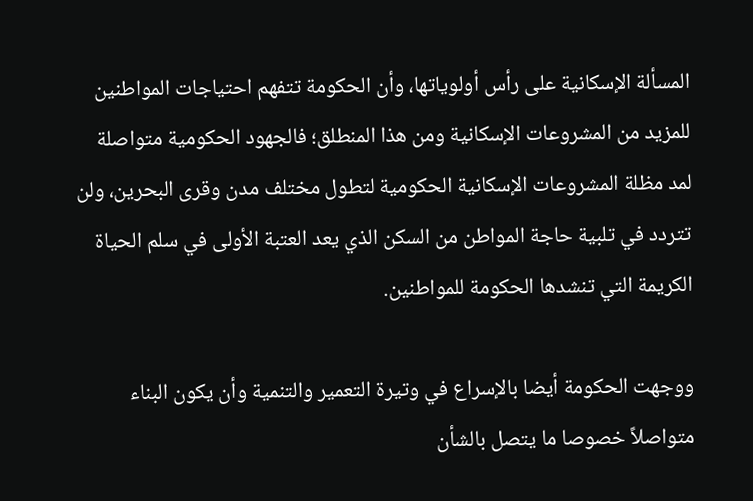المسألة الإسكانية على رأس أولوياتها، وأن الحكومة تتفهم احتياجات المواطنين للمزيد من المشروعات الإسكانية ومن هذا المنطلق؛ فالجهود الحكومية متواصلة لمد مظلة المشروعات الإسكانية الحكومية لتطول مختلف مدن وقرى البحرين، ولن تتردد في تلبية حاجة المواطن من السكن الذي يعد العتبة الأولى في سلم الحياة الكريمة التي تنشدها الحكومة للمواطنين.

ووجهت الحكومة أيضا بالإسراع في وتيرة التعمير والتنمية وأن يكون البناء متواصلاً خصوصا ما يتصل بالشأن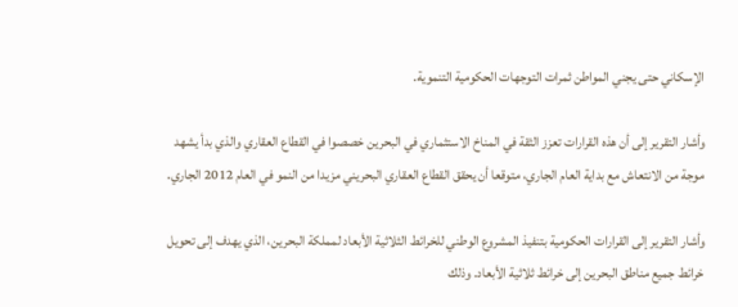الإسكاني حتى يجني المواطن ثمرات التوجهات الحكومية التنموية.

وأشار التقرير إلى أن هذه القرارات تعزز الثقة في المناخ الاستثماري في البحرين خصصوا في القطاع العقاري والذي بدأ يشهد موجة من الانتعاش مع بداية العام الجاري، متوقعا أن يحقق القطاع العقاري البحريني مزيدا من النمو في العام 2012 الجاري.

وأشار التقرير إلى القرارات الحكومية بتنفيذ المشروع الوطني للخرائط الثلاثية الأبعاد لمملكة البحرين، الذي يهدف إلى تحويل خرائط جميع مناطق البحرين إلى خرائط ثلاثية الأبعاد. وذلك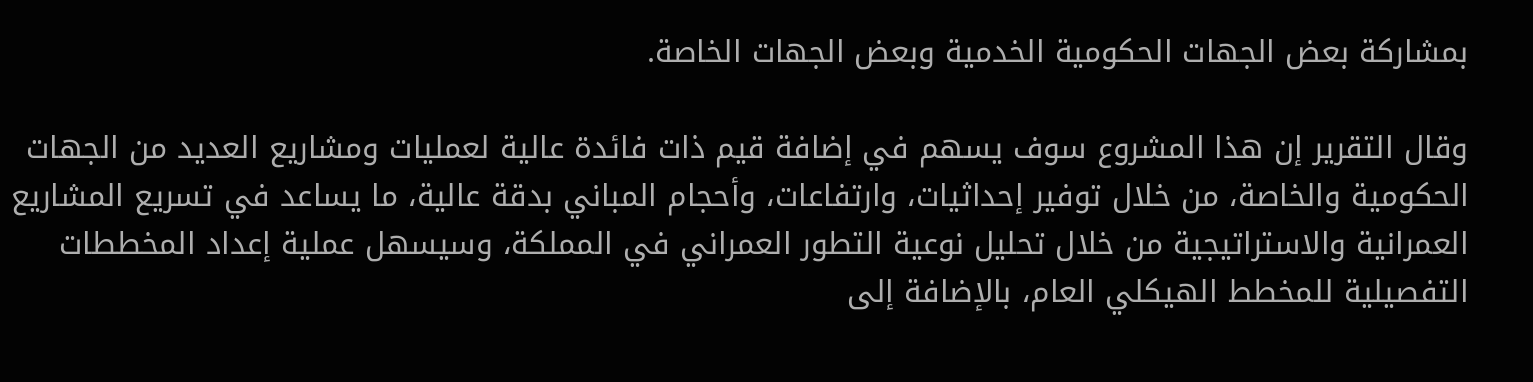بمشاركة بعض الجهات الحكومية الخدمية وبعض الجهات الخاصة.

وقال التقرير إن هذا المشروع سوف يسهم في إضافة قيم ذات فائدة عالية لعمليات ومشاريع العديد من الجهات الحكومية والخاصة، من خلال توفير إحداثيات، وارتفاعات، وأحجام المباني بدقة عالية، ما يساعد في تسريع المشاريع العمرانية والاستراتيجية من خلال تحليل نوعية التطور العمراني في المملكة، وسيسهل عملية إعداد المخططات التفصيلية للمخطط الهيكلي العام، بالإضافة إلى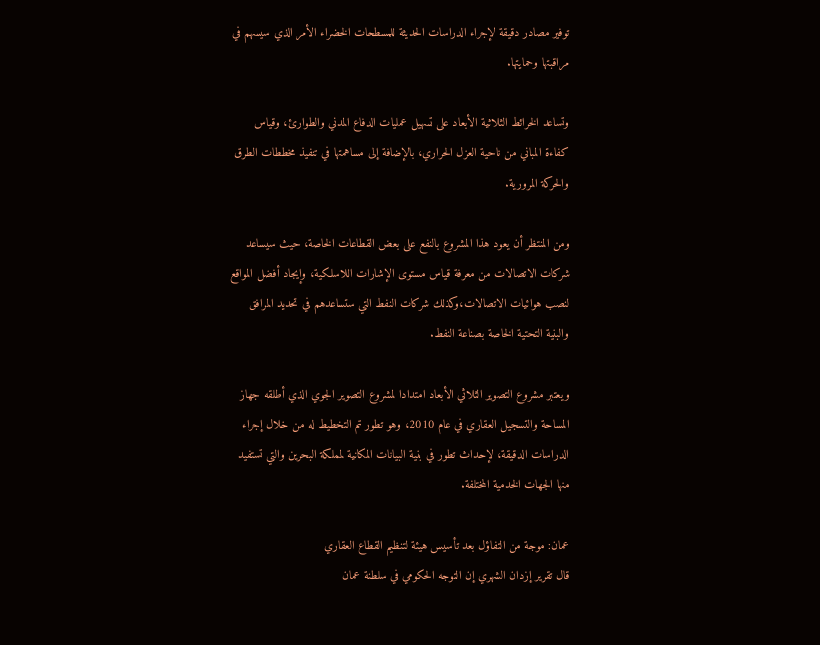توفير مصادر دقيقة لإجراء الدراسات الحديثة للمسطحات الخضراء الأمر الذي سيسهم في مراقبتها وحمايتها.

وتساعد الخرائط الثلاثية الأبعاد على تسهيل عمليات الدفاع المدني والطوارئ، وقياس كفاءة المباني من ناحية العزل الحراري، بالإضافة إلى مساهمتها في تنفيذ مخططات الطرق والحركة المرورية.

ومن المنتظر أن يعود هذا المشروع بالنفع على بعض القطاعات الخاصة، حيث سيساعد شركات الاتصالات من معرفة قياس مستوى الإشارات اللاسلكية، وإيجاد أفضل المواقع لنصب هوائيات الاتصالات،وكذلك شركات النفط التي ستساعدهم في تحديد المرافق والبنية التحتية الخاصة بصناعة النفط.

ويعتبر مشروع التصوير الثلاثي الأبعاد امتدادا لمشروع التصوير الجوي الذي أطلقه جهاز المساحة والتسجيل العقاري في عام 2010، وهو تطور تم التخطيط له من خلال إجراء الدراسات الدقيقة، لإحداث تطور في بنية البيانات المكانية لمملكة البحرين والتي تستفيد منها الجهات الخدمية المختلفة.

عمان: موجة من التفاؤل بعد تأسيس هيئة لتنظيم القطاع العقاري
قال تقرير إزدان الشهري إن التوجه الحكومي في سلطنة عمان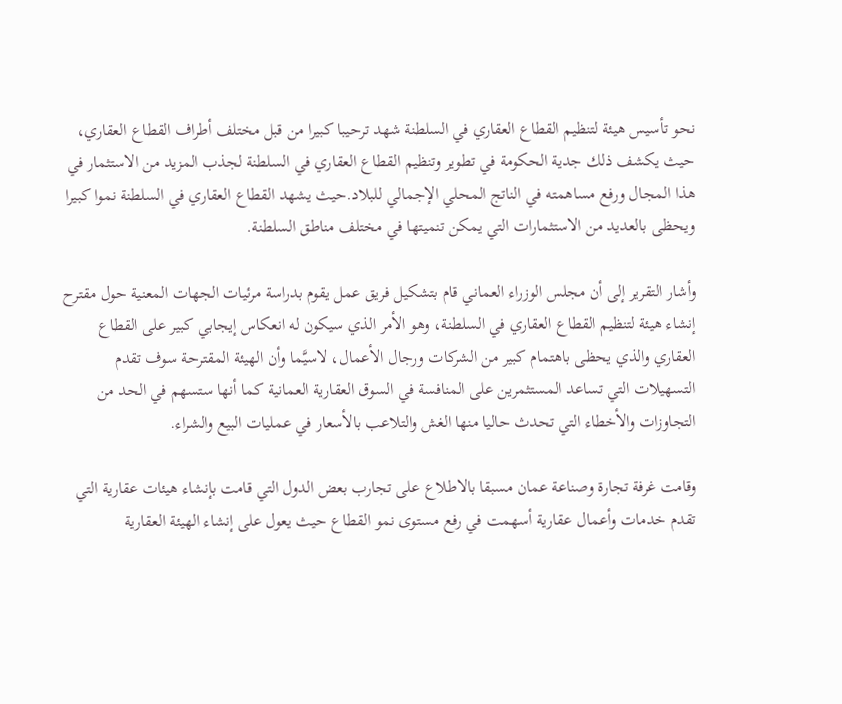نحو تأسيس هيئة لتنظيم القطاع العقاري في السلطنة شهد ترحيبا كبيرا من قبل مختلف أطراف القطاع العقاري، حيث يكشف ذلك جدية الحكومة في تطوير وتنظيم القطاع العقاري في السلطنة لجذب المزيد من الاستثمار في هذا المجال ورفع مساهمته في الناتج المحلي الإجمالي للبلاد.حيث يشهد القطاع العقاري في السلطنة نموا كبيرا ويحظى بالعديد من الاستثمارات التي يمكن تنميتها في مختلف مناطق السلطنة.

وأشار التقرير إلى أن مجلس الوزراء العماني قام بتشكيل فريق عمل يقوم بدراسة مرئيات الجهات المعنية حول مقترح إنشاء هيئة لتنظيم القطاع العقاري في السلطنة، وهو الأمر الذي سيكون له انعكاس إيجابي كبير على القطاع العقاري والذي يحظى باهتمام كبير من الشركات ورجال الأعمال، لاسيَّما وأن الهيئة المقترحة سوف تقدم التسهيلات التي تساعد المستثمرين على المنافسة في السوق العقارية العمانية كما أنها ستسهم في الحد من التجاوزات والأخطاء التي تحدث حاليا منها الغش والتلاعب بالأسعار في عمليات البيع والشراء.

وقامت غرفة تجارة وصناعة عمان مسبقا بالاطلاع على تجارب بعض الدول التي قامت بإنشاء هيئات عقارية التي تقدم خدمات وأعمال عقارية أسهمت في رفع مستوى نمو القطاع حيث يعول على إنشاء الهيئة العقارية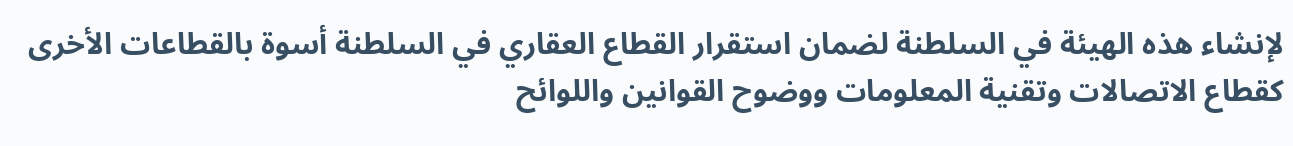لإنشاء هذه الهيئة في السلطنة لضمان استقرار القطاع العقاري في السلطنة أسوة بالقطاعات الأخرى كقطاع الاتصالات وتقنية المعلومات ووضوح القوانين واللوائح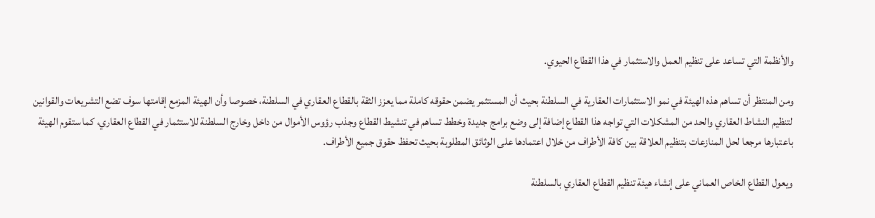والأنظمة التي تساعد على تنظيم العمل والاستثمار في هذا القطاع الحيوي.

ومن المنتظر أن تساهم هذه الهيئة في نمو الاستثمارات العقارية في السلطنة بحيث أن المستثمر يضمن حقوقه كاملة مما يعزز الثقة بالقطاع العقاري في السلطنة، خصوصا وأن الهيئة المزمع إقامتها سوف تضع التشريعات والقوانين لتنظيم النشاط العقاري والحد من المشكلات التي تواجه هذا القطاع إضافة إلى وضع برامج جديدة وخطط تساهم في تنشيط القطاع وجذب رؤوس الأموال من داخل وخارج السلطنة للاستثمار في القطاع العقاري، كما ستقوم الهيئة باعتبارها مرجعا لحل المنازعات بتنظيم العلاقة بين كافة الأطراف من خلال اعتمادها على الوثائق المطلوبة بحيث تحفظ حقوق جميع الأطراف.

ويعول القطاع الخاص العماني على إنشاء هيئة تنظيم القطاع العقاري بالسلطنة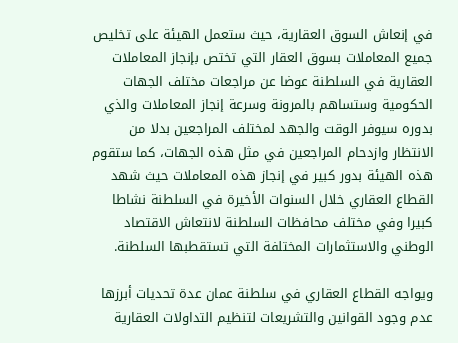في إنعاش السوق العقارية، حيث ستعمل الهيئة على تخليص جميع المعاملات بسوق العقار التي تختص بإنجاز المعاملات العقارية في السلطنة عوضا عن مراجعات مختلف الجهات الحكومية وستساهم بالمرونة وسرعة إنجاز المعاملات والذي بدوره سيوفر الوقت والجهد لمختلف المراجعين بدلا من الانتظار وازدحام المراجعين في مثل هذه الجهات، كما ستقوم هذه الهيئة بدور كبير في إنجاز هذه المعاملات حيث شهد القطاع العقاري خلال السنوات الأخيرة في السلطنة نشاطا كبيرا وفي مختلف محافظات السلطنة لانتعاش الاقتصاد الوطني والاستثمارات المختلفة التي تستقطبها السلطنة.

ويواجه القطاع العقاري في سلطنة عمان عدة تحديات أبرزها عدم وجود القوانين والتشريعات لتنظيم التداولات العقارية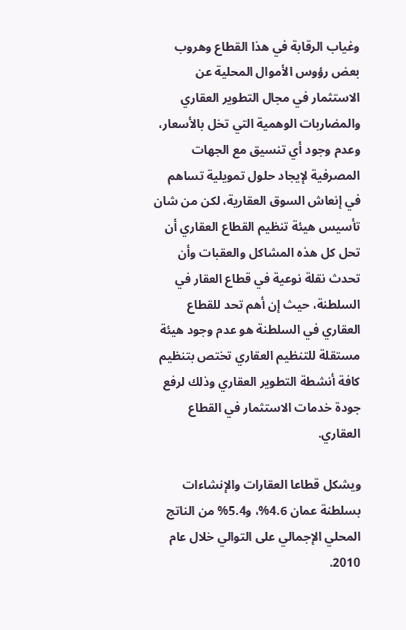وغياب الرقابة في هذا القطاع وهروب بعض رؤوس الأموال المحلية عن الاستثمار في مجال التطوير العقاري والمضاربات الوهمية التي تخل بالأسعار، وعدم وجود أي تنسيق مع الجهات المصرفية لإيجاد حلول تمويلية تساهم في إنعاش السوق العقارية، لكن من شان تأسيس هيئة تنظيم القطاع العقاري أن تحل كل هذه المشاكل والعقبات وأن تحدث نقلة نوعية في قطاع العقار في السلطنة، حيث إن أهم تحد للقطاع العقاري في السلطنة هو عدم وجود هيئة مستقلة للتنظيم العقاري تختص بتنظيم كافة أنشطة التطوير العقاري وذلك لرفع جودة خدمات الاستثمار في القطاع العقاري.

ويشكل قطاعا العقارات والإنشاءات بسلطنة عمان 4.6%، و5.4% من الناتج المحلي الإجمالي على التوالي خلال عام 2010.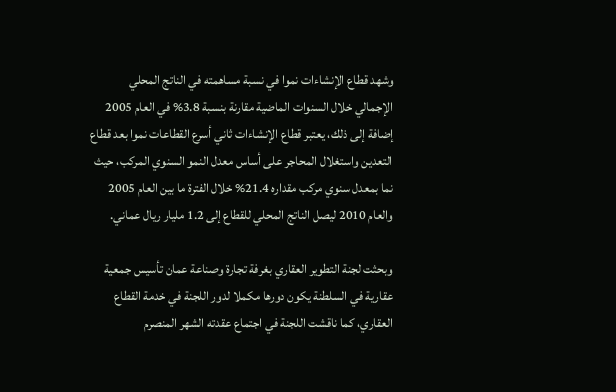وشهد قطاع الإنشاءات نموا في نسبة مساهمته في الناتج المحلي الإجمالي خلال السنوات الماضية مقارنة بنسبة 3.8% في العام 2005 إضافة إلى ذلك، يعتبر قطاع الإنشاءات ثاني أسرع القطاعات نموا بعد قطاع التعدين واستغلال المحاجر على أساس معدل النمو السنوي المركب، حيث نما بمعدل سنوي مركب مقداره 21.4% خلال الفترة ما بين العام 2005 والعام 2010 ليصل الناتج المحلي للقطاع إلى 1.2 مليار ريال عماني.

وبحثت لجنة التطوير العقاري بغرفة تجارة وصناعة عمان تأسيس جمعية عقارية في السلطنة يكون دورها مكملا لدور اللجنة في خدمة القطاع العقاري، كما ناقشت اللجنة في اجتماع عقدته الشهر المنصرم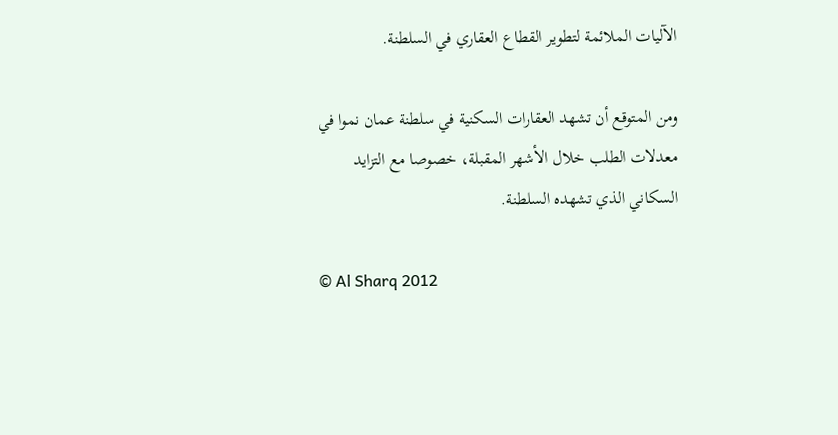الآليات الملائمة لتطوير القطاع العقاري في السلطنة.

ومن المتوقع أن تشهد العقارات السكنية في سلطنة عمان نموا في معدلات الطلب خلال الأشهر المقبلة، خصوصا مع التزايد السكاني الذي تشهده السلطنة.

© Al Sharq 2012